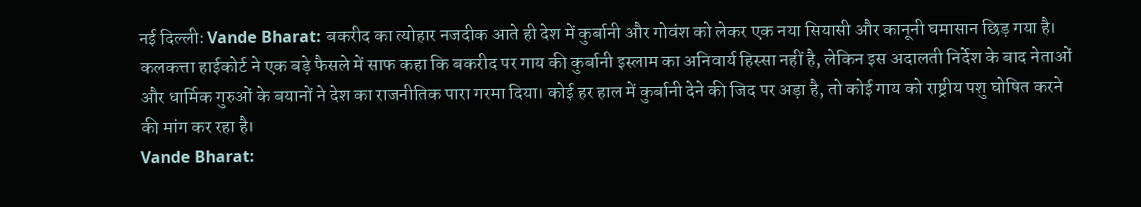नई दिल्लीः Vande Bharat: बकरीद का त्योहार नजदीक आते ही देश में कुर्बानी और गोवंश को लेकर एक नया सियासी और कानूनी घमासान छिड़ गया है। कलकत्ता हाईकोर्ट ने एक बड़े फैसले में साफ कहा कि बकरीद पर गाय की कुर्बानी इस्लाम का अनिवार्य हिस्सा नहीं है, लेकिन इस अदालती निर्देश के बाद नेताओं और धार्मिक गुरुओं के बयानों ने देश का राजनीतिक पारा गरमा दिया। कोई हर हाल में कुर्बानी देने की जिद पर अड़ा है, तो कोई गाय को राष्ट्रीय पशु घोषित करने की मांग कर रहा है।
Vande Bharat: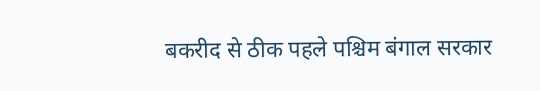बकरीद से ठीक पहले पश्चिम बंगाल सरकार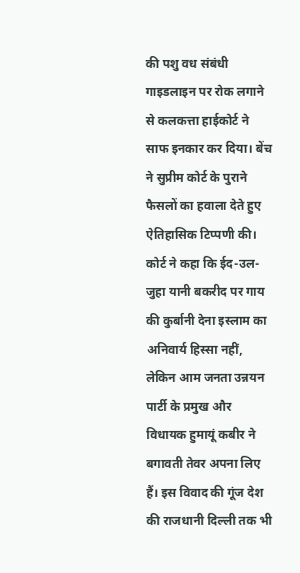की पशु वध संबंधी गाइडलाइन पर रोक लगाने से कलकत्ता हाईकोर्ट ने साफ इनकार कर दिया। बेंच ने सुप्रीम कोर्ट के पुराने फैसलों का हवाला देते हुए ऐतिहासिक टिप्पणी की। कोर्ट ने कहा कि ईद-उल-जुहा यानी बकरीद पर गाय की कुर्बानी देना इस्लाम का अनिवार्य हिस्सा नहीं, लेकिन आम जनता उन्नयन पार्टी के प्रमुख और विधायक हुमायूं कबीर ने बगावती तेवर अपना लिए हैं। इस विवाद की गूंज देश की राजधानी दिल्ली तक भी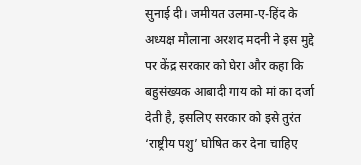सुनाई दी। जमीयत उलमा-ए-हिंद के अध्यक्ष मौलाना अरशद मदनी ने इस मुद्दे पर केंद्र सरकार को घेरा और कहा कि बहुसंख्यक आबादी गाय को मां का दर्जा देती है, इसलिए सरकार को इसे तुरंत ‘राष्ट्रीय पशु’ घोषित कर देना चाहिए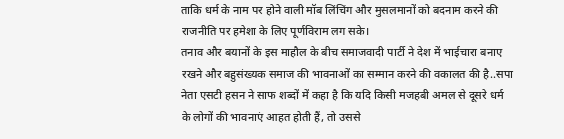ताकि धर्म के नाम पर होने वाली मॉब लिंचिंग और मुसलमानों को बदनाम करने की राजनीति पर हमेशा के लिए पूर्णविराम लग सके।
तनाव और बयानों के इस माहौल के बीच समाजवादी पार्टी ने देश में भाईचारा बनाए रखने और बहुसंख्यक समाज की भावनाओं का सम्मान करने की वकालत की है..सपा नेता एसटी हसन ने साफ शब्दों में कहा है कि यदि किसी मजहबी अमल से दूसरे धर्म के लोगों की भावनाएं आहत होती हैं, तो उससे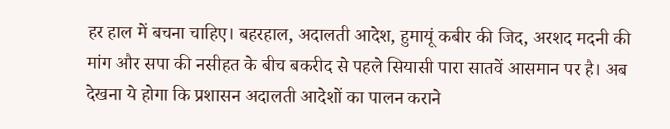हर हाल में बचना चाहिए। बहरहाल, अदालती आदेश, हुमायूं कबीर की जिद, अरशद मदनी की मांग और सपा की नसीहत के बीच बकरीद से पहले सियासी पारा सातवें आसमान पर है। अब देखना ये होगा कि प्रशासन अदालती आदेशों का पालन कराने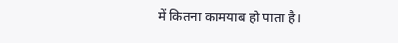में कितना कामयाब हो पाता है।